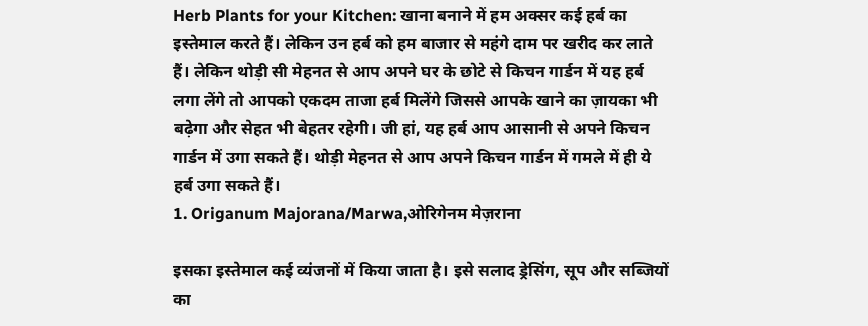Herb Plants for your Kitchen: खाना बनाने में हम अक्सर कई हर्ब का इस्तेमाल करते हैं। लेकिन उन हर्ब को हम बाजार से महंगे दाम पर खरीद कर लाते हैं। लेकिन थोड़ी सी मेहनत से आप अपने घर के छोटे से किचन गार्डन में यह हर्ब लगा लेंगे तो आपको एकदम ताजा हर्ब मिलेंगे जिससे आपके खाने का ज़ायका भी बढ़ेगा और सेहत भी बेहतर रहेगी। जी हां, यह हर्ब आप आसानी से अपने किचन गार्डन में उगा सकते हैं। थोड़ी मेहनत से आप अपने किचन गार्डन में गमले में ही ये हर्ब उगा सकते हैं।
1. Origanum Majorana/Marwa,ओरिगेनम मेज़राना

इसका इस्तेमाल कई व्यंजनों में किया जाता है। इसे सलाद ड्रेसिंग, सूप और सब्जियों का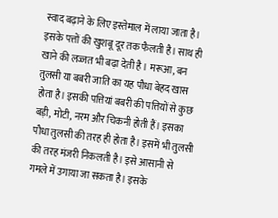स्वाद बढ़ाने के लिए इस्तेमाल में लाया जाता है। इसके पत्तों की खुशबू दूर तक फैलती है। साथ ही खाने की लज्जत भी बढ़ा देती है । मरूआ, बन तुलसी या बबरी जाति का यह पौधा बेहद खास होता है। इसकी पत्तियां बबरी की पत्तियों से कुछ बड़ी, मोटी, नरम और चिकनी होती हैं। इसका पौधा तुलसी की तरह ही होता है। इसमें भी तुलसी की तरह मंजरी निकलती है। इसे आसानी से गमले में उगाया जा सकता है। इसके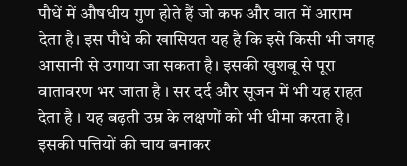पौधें में औषधीय गुण होते हैं जो कफ और वात में आराम देता है। इस पौधे की खासियत यह है कि इसे किसी भी जगह आसानी से उगाया जा सकता है। इसकी खुशबू से पूरा वातावरण भर जाता है । सर दर्द और सूजन में भी यह राहत देता है । यह बढ़ती उम्र के लक्षणों को भी धीमा करता है। इसकी पत्तियों की चाय बनाकर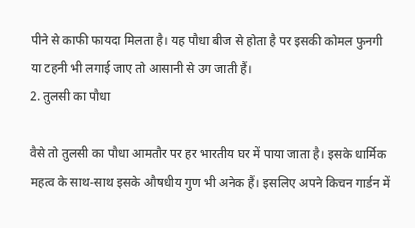पीने से काफी फायदा मिलता है। यह पौधा बीज से होता है पर इसकी कोमल फुनगी या टहनी भी लगाई जाए तो आसानी से उग जाती हैं।
2. तुलसी का पौधा

वैसे तो तुलसी का पौधा आमतौर पर हर भारतीय घर में पाया जाता है। इसके धार्मिक महत्व के साथ-साथ इसके औषधीय गुण भी अनेक हैं। इसलिए अपने किचन गार्डन में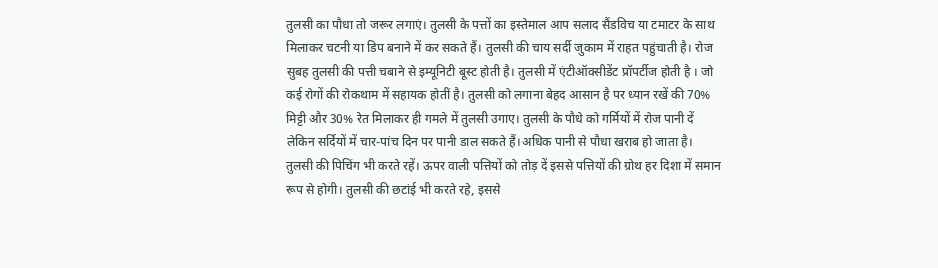तुलसी का पौधा तो जरूर लगाएं। तुलसी के पत्तों का इस्तेमाल आप सलाद सैंडविच या टमाटर के साथ मिलाकर चटनी या डिप बनाने में कर सकते हैं। तुलसी की चाय सर्दी जुकाम में राहत पहुंचाती है। रोज सुबह तुलसी की पत्ती चबाने से इम्यूनिटी बूस्ट होती है। तुलसी में एंटीऑक्सीडेंट प्रॉपर्टीज होती है । जो कई रोगों की रोकथाम में सहायक होतीं है। तुलसी को लगाना बेहद आसान है पर ध्यान रखें की 70% मिट्टी और 30% रेत मिलाकर ही गमले में तुलसी उगाए। तुलसी के पौधे को गर्मियों में रोज पानी दें लेकिन सर्दियों में चार-पांच दिन पर पानी डाल सकते हैं।अधिक पानी से पौधा खराब हो जाता है। तुलसी की पिचिंग भी करते रहें। ऊपर वाली पत्तियों को तोड़ दें इससे पत्तियों की ग्रोथ हर दिशा में समान रूप से होगी। तुलसी की छटांई भी करते रहे, इससे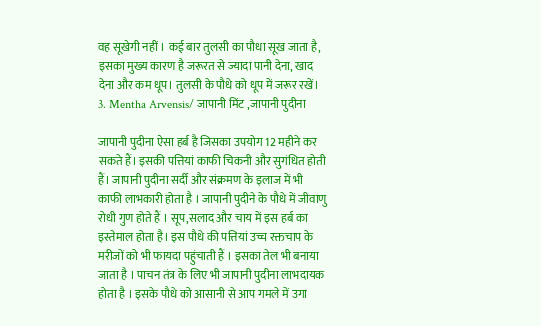वह सूखेगी नहीं । कई बार तुलसी का पौधा सूख जाता है, इसका मुख्य कारण है जरूरत से ज्यादा पानी देना, खाद देना और कम धूप। तुलसी के पौधे को धूप में जरूर रखें।
3. Mentha Arvensis/ जापानी मिंट ,जापानी पुदीना

जापानी पुदीना ऐसा हर्ब है जिसका उपयोग 12 महीने कर सकते हैं। इसकी पत्तियां काफी चिकनी और सुगंधित होती हैं। जापानी पुदीना सर्दी और संक्रमण के इलाज में भी काफी लाभकारी होता है । जापानी पुदीने के पौधे में जीवाणु रोधी गुण होते हैं । सूप,सलाद और चाय में इस हर्ब का इस्तेमाल होता है। इस पौधे की पत्तियां उच्च रक्तचाप के मरीजों को भी फायदा पहुंचाती हैं । इसका तेल भी बनाया जाता है । पाचन तंत्र के लिए भी जापानी पुदीना लाभदायक होता है । इसके पौधे को आसानी से आप गमले में उगा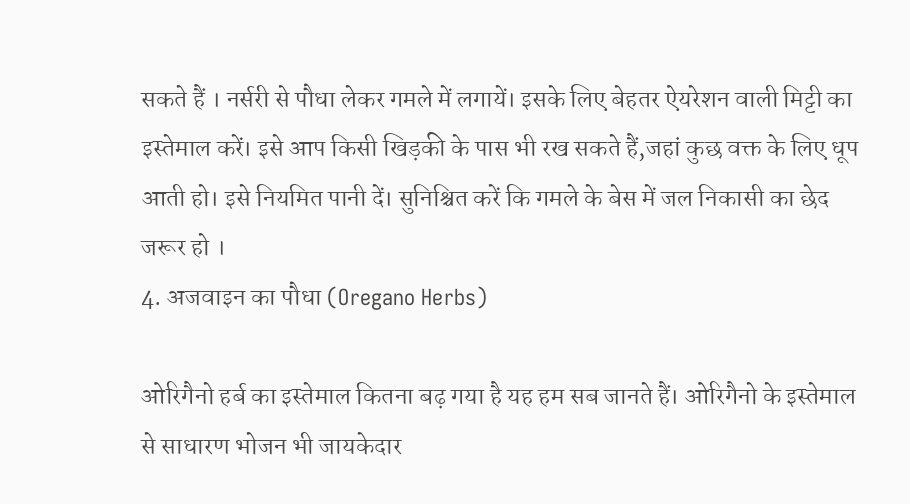सकते हैं । नर्सरी से पौधा लेकर गमले में लगायें। इसके लिए बेहतर ऐयरेशन वाली मिट्टी का इस्तेमाल करें। इसे आप किसी खिड़की के पास भी रख सकते हैं,जहां कुछ वक्त के लिए धूप आती हो। इसे नियमित पानी दें। सुनिश्चित करें कि गमले के बेस में जल निकासी का छेद जरूर हो ।
4. अजवाइन का पौधा (Oregano Herbs)

ओरिगैनो हर्ब का इस्तेमाल कितना बढ़ गया है यह हम सब जानते हैं। ओरिगैनो के इस्तेमाल से साधारण भोजन भी जायकेदार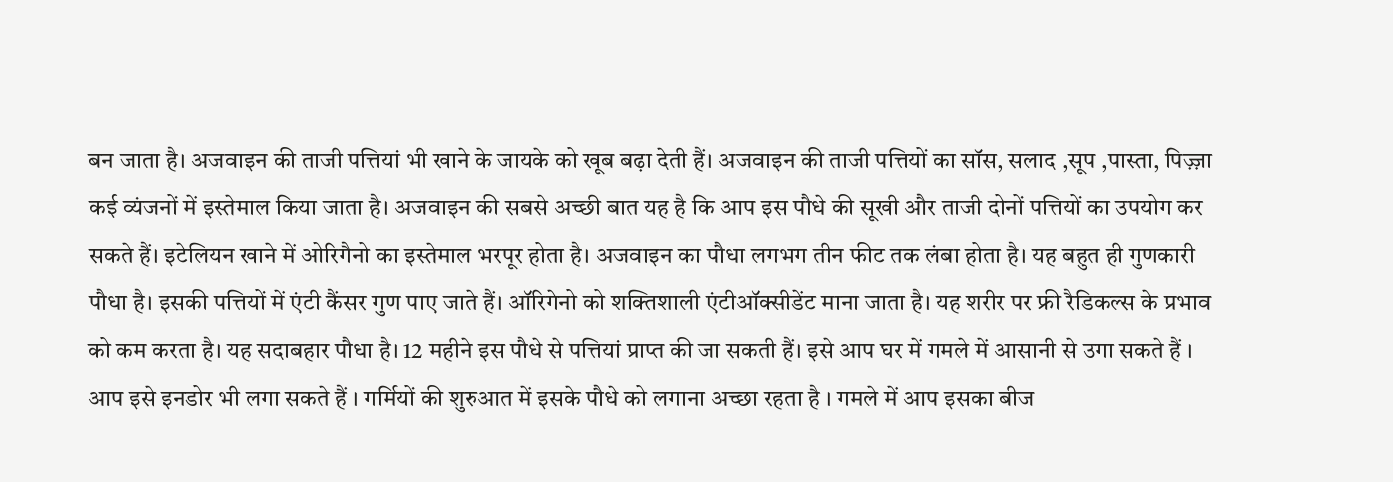बन जाता है। अजवाइन की ताजी पत्तियां भी खाने के जायके को खूब बढ़ा देती हैं। अजवाइन की ताजी पत्तियों का सॉस, सलाद ,सूप ,पास्ता, पिज़्ज़ा कई व्यंजनों में इस्तेमाल किया जाता है। अजवाइन की सबसे अच्छी बात यह है कि आप इस पौधे की सूखी और ताजी दोनों पत्तियों का उपयोग कर सकते हैं। इटेलियन खाने में ओरिगैनो का इस्तेमाल भरपूर होता है। अजवाइन का पौधा लगभग तीन फीट तक लंबा होता है। यह बहुत ही गुणकारी पौधा है। इसकी पत्तियों में एंटी कैंसर गुण पाए जाते हैं। ऑरिगेनो को शक्तिशाली एंटीऑक्सीडेंट माना जाता है। यह शरीर पर फ्री रैडिकल्स के प्रभाव को कम करता है। यह सदाबहार पौधा है। 12 महीने इस पौधे से पत्तियां प्राप्त की जा सकती हैं। इसे आप घर में गमले में आसानी से उगा सकते हैं । आप इसे इनडोर भी लगा सकते हैं । गर्मियों की शुरुआत में इसके पौधे को लगाना अच्छा रहता है । गमले में आप इसका बीज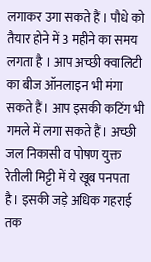लगाकर उगा सकते हैं । पौधे को तैयार होने में 3 महीने का समय लगता है । आप अच्छी क्वालिटी का बीज ऑनलाइन भी मंगा सकते हैं। आप इसकी कटिंग भी गमले में लगा सकते हैं। अच्छी जल निकासी व पोषण युक्त रेतीली मिट्टी में ये खूब पनपता है। इसकी जड़े अधिक गहराई तक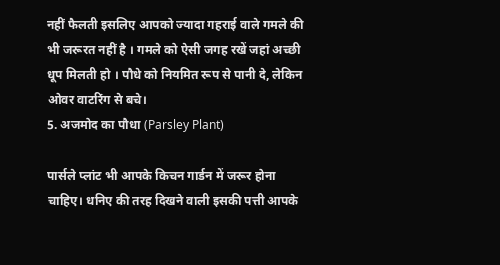नहीं फैलती इसलिए आपको ज्यादा गहराई वाले गमले की भी जरूरत नहीं है । गमले को ऐसी जगह रखें जहां अच्छी धूप मिलती हो । पौधे को नियमित रूप से पानी दे, लेकिन ओवर वाटरिंग से बचे।
5. अजमोद का पौधा (Parsley Plant)

पार्सले प्लांट भी आपके किचन गार्डन में जरूर होना चाहिए। धनिए की तरह दिखने वाली इसकी पत्ती आपके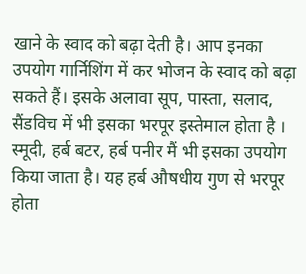खाने के स्वाद को बढ़ा देती है। आप इनका उपयोग गार्निशिंग में कर भोजन के स्वाद को बढ़ा सकते हैं। इसके अलावा सूप, पास्ता, सलाद, सैंडविच में भी इसका भरपूर इस्तेमाल होता है । स्मूदी, हर्ब बटर, हर्ब पनीर मैं भी इसका उपयोग किया जाता है। यह हर्ब औषधीय गुण से भरपूर होता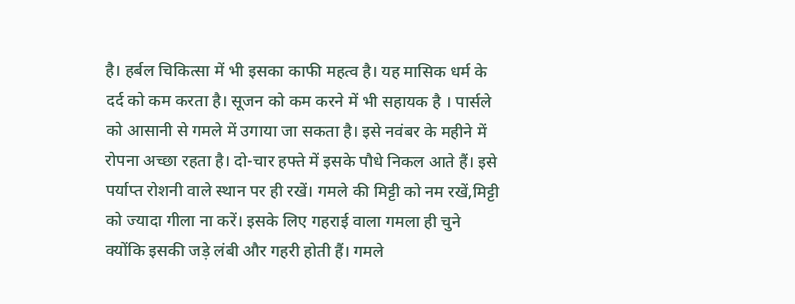है। हर्बल चिकित्सा में भी इसका काफी महत्व है। यह मासिक धर्म के दर्द को कम करता है। सूजन को कम करने में भी सहायक है । पार्सले को आसानी से गमले में उगाया जा सकता है। इसे नवंबर के महीने में रोपना अच्छा रहता है। दो-चार हफ्ते में इसके पौधे निकल आते हैं। इसे पर्याप्त रोशनी वाले स्थान पर ही रखें। गमले की मिट्टी को नम रखें,मिट्टी को ज्यादा गीला ना करें। इसके लिए गहराई वाला गमला ही चुने क्योंकि इसकी जड़े लंबी और गहरी होती हैं। गमले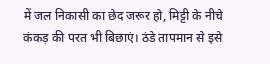में जल निकासी का छेद जरूर हो, मिट्टी के नीचे कंकड़ की परत भी बिछाएं। ठंडे तापमान से इसे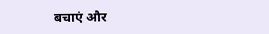बचाएं और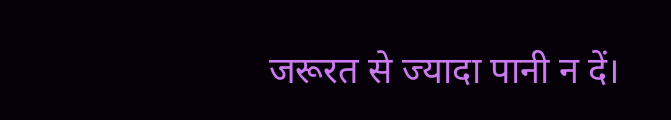जरूरत से ज्यादा पानी न दें।